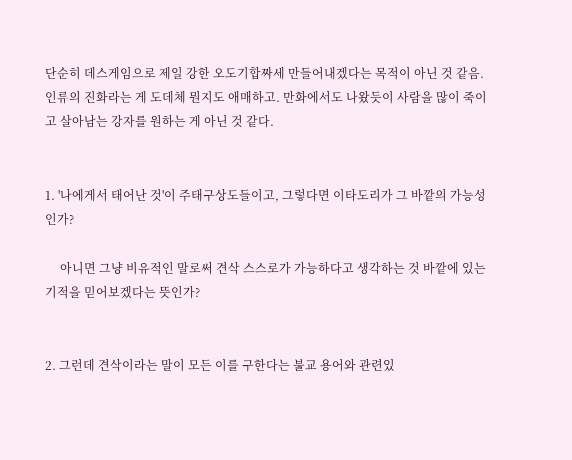단순히 데스게임으로 제일 강한 오도기합짜세 만들어내겠다는 목적이 아닌 것 같음. 인류의 진화라는 게 도데체 뭔지도 애매하고. 만화에서도 나왔듯이 사람을 많이 죽이고 살아남는 강자를 원하는 게 아닌 것 같다.


1. '나에게서 태어난 것'이 주태구상도들이고, 그렇다면 이타도리가 그 바깥의 가능성인가?

     아니면 그냥 비유적인 말로써 견삭 스스로가 가능하다고 생각하는 것 바깥에 있는 기적을 믿어보겠다는 뜻인가?


2. 그런데 견삭이라는 말이 모든 이를 구한다는 불교 용어와 관련있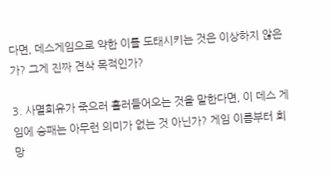다면, 데스게임으로 약한 이를 도태시키는 것은 이상하지 않은가? 그게 진짜 견삭 목적인가?

3. 사멸회유가 죽으러 흘러들어오는 것을 말한다면, 이 데스 게임에 승패는 아무런 의미가 없는 것 아닌가? 게임 이름부터 희망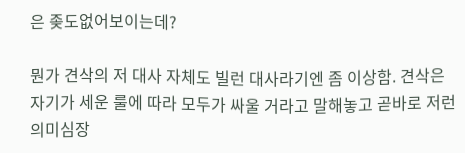은 좆도없어보이는데?

뭔가 견삭의 저 대사 자체도 빌런 대사라기엔 좀 이상함. 견삭은 자기가 세운 룰에 따라 모두가 싸울 거라고 말해놓고 곧바로 저런 의미심장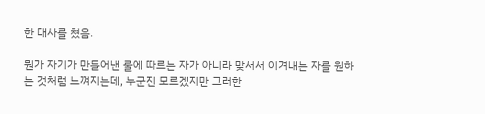한 대사를 쳤음.

뭔가 자기가 만들어낸 룰에 따르는 자가 아니라 맞서서 이겨내는 자를 원하는 것처럼 느껴지는데, 누군진 모르겠지만 그러한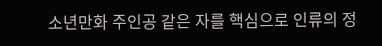소년만화 주인공 같은 자를 핵심으로 인류의 정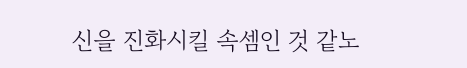신을 진화시킬 속셈인 것 같노